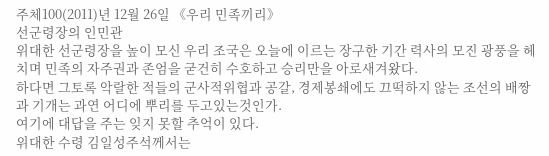주체100(2011)년 12월 26일 《우리 민족끼리》
선군령장의 인민관
위대한 선군령장을 높이 모신 우리 조국은 오늘에 이르는 장구한 기간 력사의 모진 광풍을 헤치며 민족의 자주권과 존엄을 굳건히 수호하고 승리만을 아로새겨왔다.
하다면 그토록 악랄한 적들의 군사적위협과 공갈, 경제봉쇄에도 끄떡하지 않는 조선의 배짱과 기개는 과연 어디에 뿌리를 두고있는것인가.
여기에 대답을 주는 잊지 못할 추억이 있다.
위대한 수령 김일성주석께서는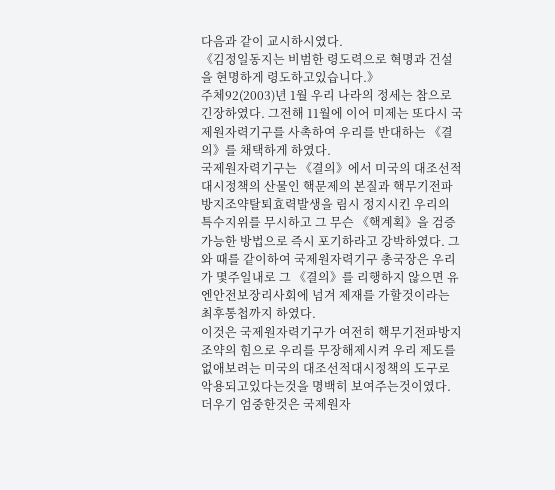다음과 같이 교시하시였다.
《김정일동지는 비범한 령도력으로 혁명과 건설을 현명하게 령도하고있습니다.》
주체92(2003)년 1월 우리 나라의 정세는 참으로 긴장하였다. 그전해 11월에 이어 미제는 또다시 국제원자력기구를 사촉하여 우리를 반대하는 《결의》를 채택하게 하였다.
국제원자력기구는 《결의》에서 미국의 대조선적대시정책의 산물인 핵문제의 본질과 핵무기전파방지조약탈퇴효력발생을 림시 정지시킨 우리의 특수지위를 무시하고 그 무슨 《핵계획》을 검증가능한 방법으로 즉시 포기하라고 강박하였다. 그와 때를 같이하여 국제원자력기구 총국장은 우리가 몇주일내로 그 《결의》를 리행하지 않으면 유엔안전보장리사회에 넘겨 제재를 가할것이라는 최후통첩까지 하였다.
이것은 국제원자력기구가 여전히 핵무기전파방지조약의 힘으로 우리를 무장해제시켜 우리 제도를 없애보려는 미국의 대조선적대시정책의 도구로 악용되고있다는것을 명백히 보여주는것이였다.
더우기 엄중한것은 국제원자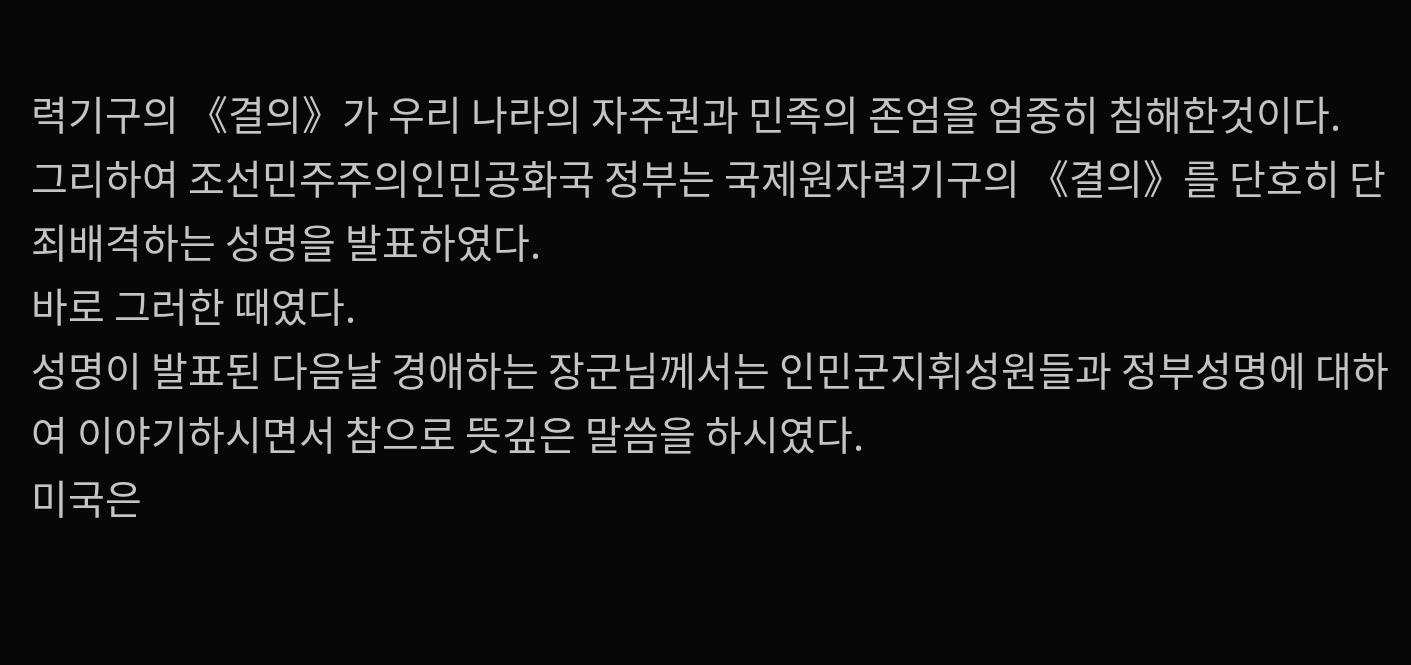력기구의 《결의》가 우리 나라의 자주권과 민족의 존엄을 엄중히 침해한것이다.
그리하여 조선민주주의인민공화국 정부는 국제원자력기구의 《결의》를 단호히 단죄배격하는 성명을 발표하였다.
바로 그러한 때였다.
성명이 발표된 다음날 경애하는 장군님께서는 인민군지휘성원들과 정부성명에 대하여 이야기하시면서 참으로 뜻깊은 말씀을 하시였다.
미국은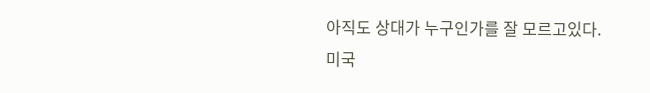아직도 상대가 누구인가를 잘 모르고있다. 미국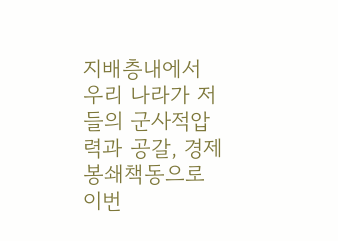지배층내에서 우리 나라가 저들의 군사적압력과 공갈, 경제봉쇄책동으로 이번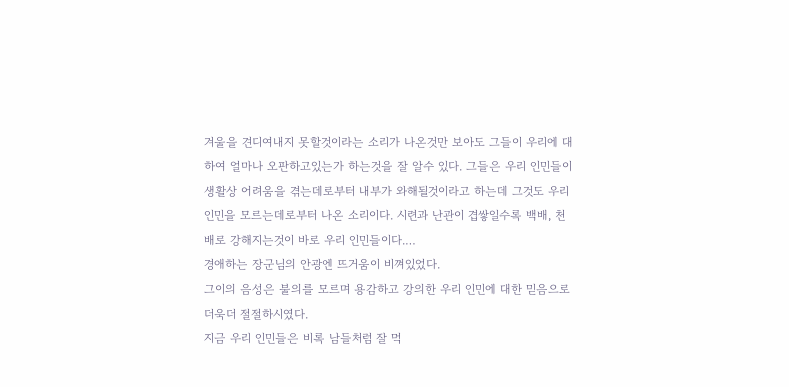겨울을 견디여내지 못할것이라는 소리가 나온것만 보아도 그들이 우리에 대하여 얼마나 오판하고있는가 하는것을 잘 알수 있다. 그들은 우리 인민들이 생활상 어려움을 겪는데로부터 내부가 와해될것이라고 하는데 그것도 우리 인민을 모르는데로부터 나온 소리이다. 시련과 난관이 겹쌓일수록 백배, 천배로 강해지는것이 바로 우리 인민들이다.…
경애하는 장군님의 안광엔 뜨거움이 비껴있었다.
그이의 음성은 불의를 모르며 용감하고 강의한 우리 인민에 대한 믿음으로 더욱더 절절하시였다.
지금 우리 인민들은 비록 남들처럼 잘 먹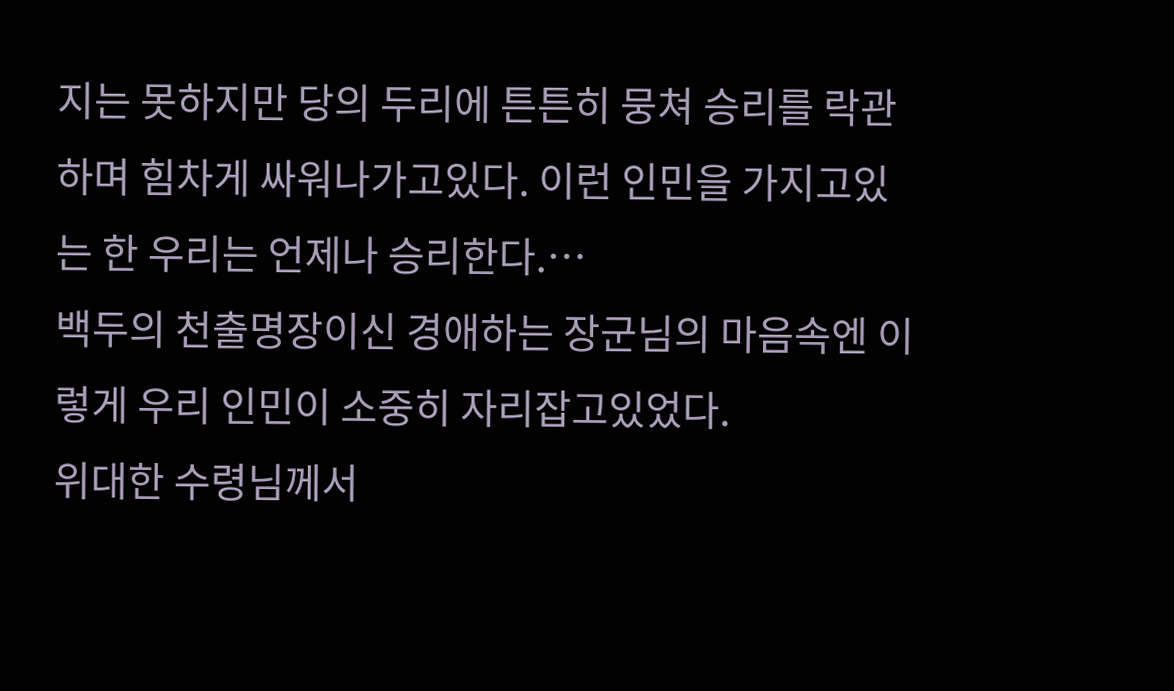지는 못하지만 당의 두리에 튼튼히 뭉쳐 승리를 락관하며 힘차게 싸워나가고있다. 이런 인민을 가지고있는 한 우리는 언제나 승리한다.…
백두의 천출명장이신 경애하는 장군님의 마음속엔 이렇게 우리 인민이 소중히 자리잡고있었다.
위대한 수령님께서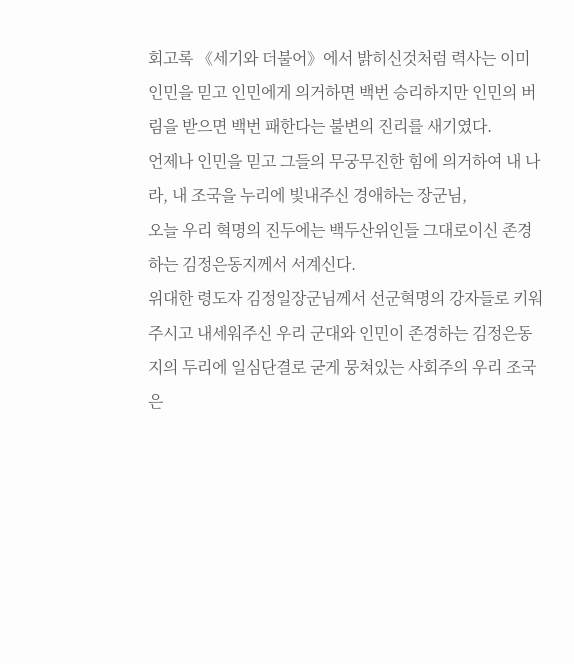회고록 《세기와 더불어》에서 밝히신것처럼 력사는 이미 인민을 믿고 인민에게 의거하면 백번 승리하지만 인민의 버림을 받으면 백번 패한다는 불변의 진리를 새기였다.
언제나 인민을 믿고 그들의 무궁무진한 힘에 의거하여 내 나라, 내 조국을 누리에 빛내주신 경애하는 장군님,
오늘 우리 혁명의 진두에는 백두산위인들 그대로이신 존경하는 김정은동지께서 서계신다.
위대한 령도자 김정일장군님께서 선군혁명의 강자들로 키워주시고 내세워주신 우리 군대와 인민이 존경하는 김정은동지의 두리에 일심단결로 굳게 뭉쳐있는 사회주의 우리 조국은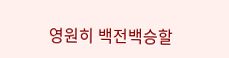영원히 백전백승할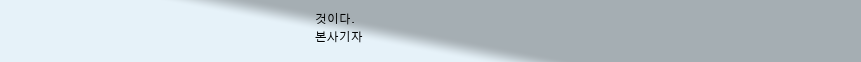것이다.
본사기자